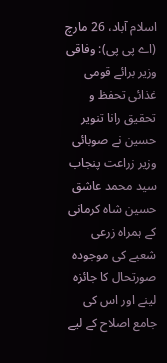اسلام آباد، 26 مارچ (اے پی پی): وفاقی وزیر برائے قومی غذائی تحفظ و تحقیق رانا تنویر حسین نے صوبائی وزیر زراعت پنجاب سید محمد عاشق حسین شاہ کرمانی کے ہمراہ زرعی شعبے کی موجودہ صورتحال کا جائزہ لینے اور اس کی جامع اصلاح کے لیے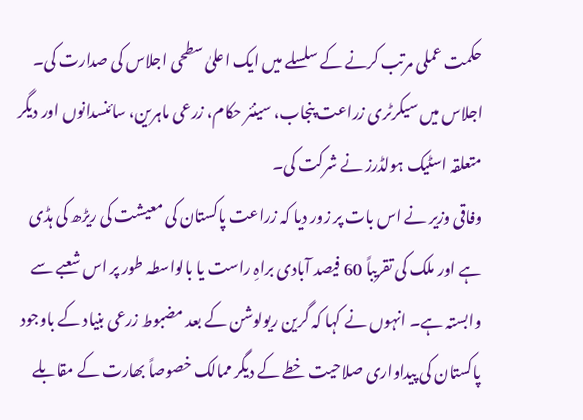حکمت عملی مرتب کرنے کے سلسلے میں ایک اعلیٰ سطحی اجلاس کی صدارت کی۔
اجلاس میں سیکرٹری زراعت پنجاب، سینئر حکام، زرعی ماہرین، سائنسدانوں اور دیگر متعلقہ اسٹیک ہولڈرز نے شرکت کی۔
وفاقی وزیر نے اس بات پر زور دیا کہ زراعت پاکستان کی معیشت کی ریڑھ کی ہڈی ہے اور ملک کی تقریباً 60 فیصد آبادی براہِ راست یا بالواسطہ طور پر اس شعبے سے وابستہ ہے۔ انہوں نے کہا کہ گرین ریولوشن کے بعد مضبوط زرعی بنیاد کے باوجود پاکستان کی پیداواری صلاحیت خطے کے دیگر ممالک خصوصاً بھارت کے مقابلے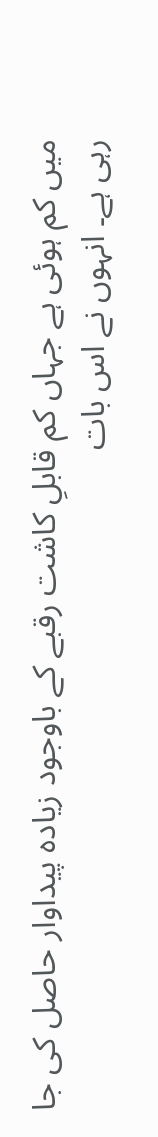میں کم ہوئی ہے جہاں کم قابلِ کاشت رقبے کے باوجود زیادہ پیداوار حاصل کی جا رہی ہے۔ انہوں نے اس بات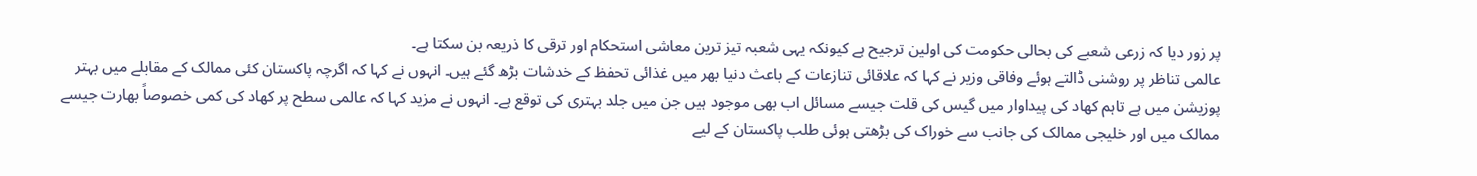پر زور دیا کہ زرعی شعبے کی بحالی حکومت کی اولین ترجیح ہے کیونکہ یہی شعبہ تیز ترین معاشی استحکام اور ترقی کا ذریعہ بن سکتا ہے۔
عالمی تناظر پر روشنی ڈالتے ہوئے وفاقی وزیر نے کہا کہ علاقائی تنازعات کے باعث دنیا بھر میں غذائی تحفظ کے خدشات بڑھ گئے ہیں۔ انہوں نے کہا کہ اگرچہ پاکستان کئی ممالک کے مقابلے میں بہتر پوزیشن میں ہے تاہم کھاد کی پیداوار میں گیس کی قلت جیسے مسائل اب بھی موجود ہیں جن میں جلد بہتری کی توقع ہے۔ انہوں نے مزید کہا کہ عالمی سطح پر کھاد کی کمی خصوصاً بھارت جیسے ممالک میں اور خلیجی ممالک کی جانب سے خوراک کی بڑھتی ہوئی طلب پاکستان کے لیے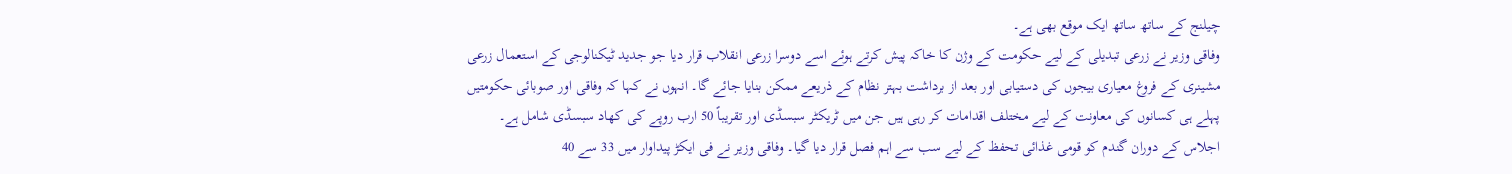چیلنج کے ساتھ ساتھ ایک موقع بھی ہے۔
وفاقی وزیر نے زرعی تبدیلی کے لیے حکومت کے وژن کا خاکہ پیش کرتے ہوئے اسے دوسرا زرعی انقلاب قرار دیا جو جدید ٹیکنالوجی کے استعمال زرعی مشینری کے فروغ معیاری بیجوں کی دستیابی اور بعد از برداشت بہتر نظام کے ذریعے ممکن بنایا جائے گا۔ انہوں نے کہا کہ وفاقی اور صوبائی حکومتیں پہلے ہی کسانوں کی معاونت کے لیے مختلف اقدامات کر رہی ہیں جن میں ٹریکٹر سبسڈی اور تقریباً 50 ارب روپے کی کھاد سبسڈی شامل ہے۔
اجلاس کے دوران گندم کو قومی غذائی تحفظ کے لیے سب سے اہم فصل قرار دیا گیا۔ وفاقی وزیر نے فی ایکڑ پیداوار میں 33 سے 40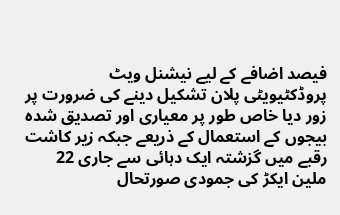فیصد اضافے کے لیے نیشنل ویٹ پروڈکٹیویٹی پلان تشکیل دینے کی ضرورت پر زور دیا خاص طور پر معیاری اور تصدیق شدہ بیجوں کے استعمال کے ذریعے جبکہ زیر کاشت رقبے میں گزشتہ ایک دہائی سے جاری 22 ملین ایکڑ کی جمودی صورتحال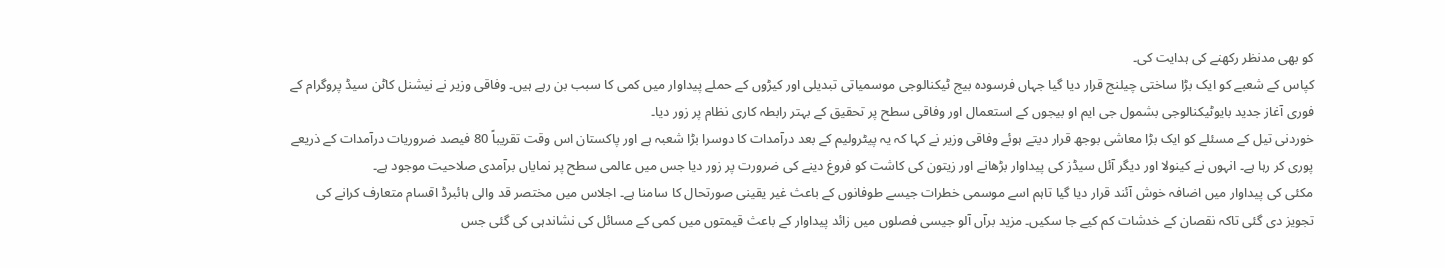کو بھی مدنظر رکھنے کی ہدایت کی۔
کپاس کے شعبے کو ایک بڑا ساختی چیلنج قرار دیا گیا جہاں فرسودہ بیج ٹیکنالوجی موسمیاتی تبدیلی اور کیڑوں کے حملے پیداوار میں کمی کا سبب بن رہے ہیں۔ وفاقی وزیر نے نیشنل کاٹن سیڈ پروگرام کے فوری آغاز جدید بایوٹیکنالوجی بشمول جی ایم او بیجوں کے استعمال اور وفاقی سطح پر تحقیق کے بہتر رابطہ کاری نظام پر زور دیا۔
خوردنی تیل کے مسئلے کو ایک بڑا معاشی بوجھ قرار دیتے ہوئے وفاقی وزیر نے کہا کہ یہ پیٹرولیم کے بعد درآمدات کا دوسرا بڑا شعبہ ہے اور پاکستان اس وقت تقریباً 80 فیصد ضروریات درآمدات کے ذریعے پوری کر رہا ہے۔ انہوں نے کینولا اور دیگر آئل سیڈز کی پیداوار بڑھانے اور زیتون کی کاشت کو فروغ دینے کی ضرورت پر زور دیا جس میں عالمی سطح پر نمایاں برآمدی صلاحیت موجود ہے۔
مکئی کی پیداوار میں اضافہ خوش آئند قرار دیا گیا تاہم اسے موسمی خطرات جیسے طوفانوں کے باعث غیر یقینی صورتحال کا سامنا ہے۔ اجلاس میں مختصر قد والی ہائبرڈ اقسام متعارف کرانے کی تجویز دی گئی تاکہ نقصان کے خدشات کم کیے جا سکیں۔ مزید برآں آلو جیسی فصلوں میں زائد پیداوار کے باعث قیمتوں میں کمی کے مسائل کی نشاندہی کی گئی جس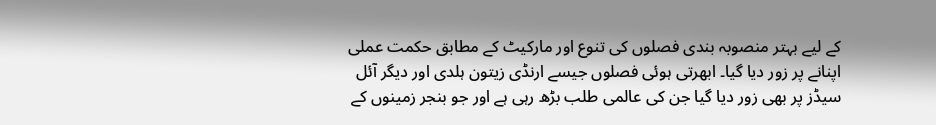کے لیے بہتر منصوبہ بندی فصلوں کی تنوع اور مارکیٹ کے مطابق حکمت عملی اپنانے پر زور دیا گیا۔ ابھرتی ہوئی فصلوں جیسے ارنڈی زیتون ہلدی اور دیگر آئل سیڈز پر بھی زور دیا گیا جن کی عالمی طلب بڑھ رہی ہے اور جو بنجر زمینوں کے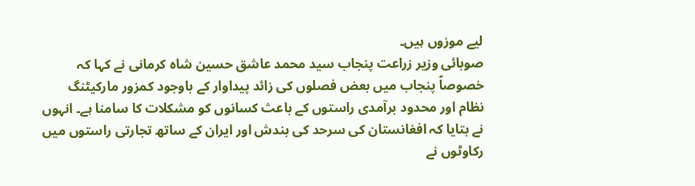لیے موزوں ہیں۔
صوبائی وزیر زراعت پنجاب سید محمد عاشق حسین شاہ کرمانی نے کہا کہ خصوصاً پنجاب میں بعض فصلوں کی زائد پیداوار کے باوجود کمزور مارکیٹنگ نظام اور محدود برآمدی راستوں کے باعث کسانوں کو مشکلات کا سامنا ہے۔ انہوں نے بتایا کہ افغانستان کی سرحد کی بندش اور ایران کے ساتھ تجارتی راستوں میں رکاوٹوں نے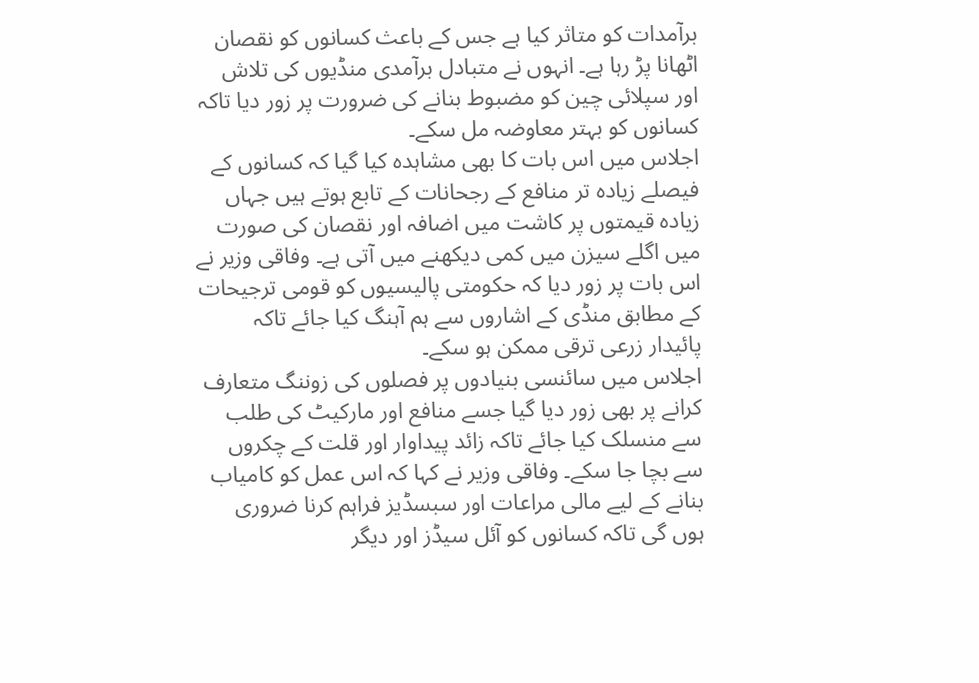برآمدات کو متاثر کیا ہے جس کے باعث کسانوں کو نقصان اٹھانا پڑ رہا ہے۔ انہوں نے متبادل برآمدی منڈیوں کی تلاش اور سپلائی چین کو مضبوط بنانے کی ضرورت پر زور دیا تاکہ کسانوں کو بہتر معاوضہ مل سکے۔
اجلاس میں اس بات کا بھی مشاہدہ کیا گیا کہ کسانوں کے فیصلے زیادہ تر منافع کے رجحانات کے تابع ہوتے ہیں جہاں زیادہ قیمتوں پر کاشت میں اضافہ اور نقصان کی صورت میں اگلے سیزن میں کمی دیکھنے میں آتی ہے۔ وفاقی وزیر نے اس بات پر زور دیا کہ حکومتی پالیسیوں کو قومی ترجیحات کے مطابق منڈی کے اشاروں سے ہم آہنگ کیا جائے تاکہ پائیدار زرعی ترقی ممکن ہو سکے۔
اجلاس میں سائنسی بنیادوں پر فصلوں کی زوننگ متعارف کرانے پر بھی زور دیا گیا جسے منافع اور مارکیٹ کی طلب سے منسلک کیا جائے تاکہ زائد پیداوار اور قلت کے چکروں سے بچا جا سکے۔ وفاقی وزیر نے کہا کہ اس عمل کو کامیاب بنانے کے لیے مالی مراعات اور سبسڈیز فراہم کرنا ضروری ہوں گی تاکہ کسانوں کو آئل سیڈز اور دیگر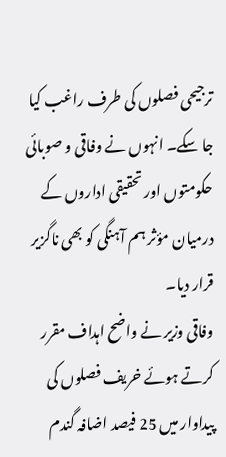ترجیحی فصلوں کی طرف راغب کیا جا سکے۔ انہوں نے وفاقی و صوبائی حکومتوں اور تحقیقی اداروں کے درمیان مؤثر ہم آہنگی کو بھی ناگزیر قرار دیا۔
وفاقی وزیر نے واضح اہداف مقرر کرتے ہوئے خریف فصلوں کی پیداوار میں 25 فیصد اضافہ گندم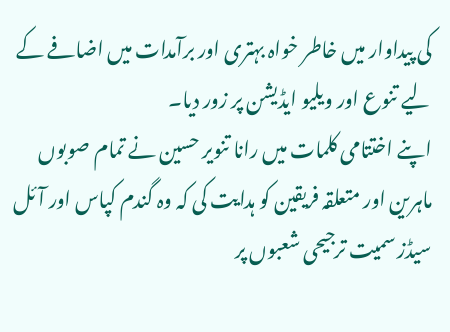کی پیداوار میں خاطر خواہ بہتری اور برآمدات میں اضافے کے لیے تنوع اور ویلیو ایڈیشن پر زور دیا۔
اپنے اختتامی کلمات میں رانا تنویر حسین نے تمام صوبوں ماہرین اور متعلقہ فریقین کو ہدایت کی کہ وہ گندم کپاس اور آئل سیڈز سمیت ترجیحی شعبوں پر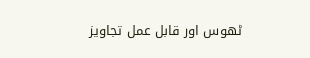ٹھوس اور قابل عمل تجاویز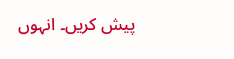پیش کریں۔ انہوں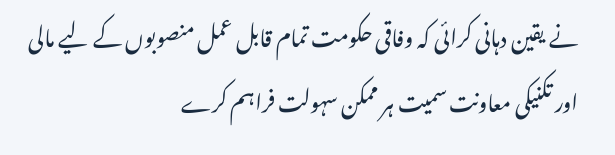نے یقین دہانی کرائی کہ وفاقی حکومت تمام قابل عمل منصوبوں کے لیے مالی اور تکنیکی معاونت سمیت ہر ممکن سہولت فراہم کرے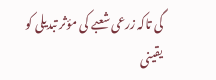گی تاکہ زرعی شعبے کی مؤثر تبدیلی کو یقینی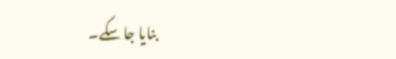بنایا جا سکے۔